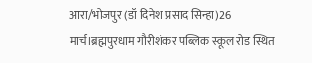आरा/भोजपुर (डॉ दिनेश प्रसाद सिन्हा)26 मार्च।ब्रह्मपुरधाम गौरीशंकर पब्लिक स्कूल रोड स्थित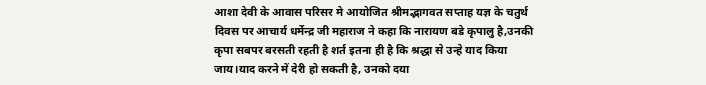आशा देवी के आवास परिसर मे आयोजित श्रीमद्भागवत सप्ताह यज्ञ के चतुर्थ दिवस पर आचार्य धर्मेन्द्र जी महाराज ने कहा कि नारायण बडे कृपालु है,उनकी कृपा सबपर बरसती रहती है शर्त इतना ही है कि श्रद्धा से उन्हे याद किया जाय।याद करने में देरी हो सकती है, उनको दया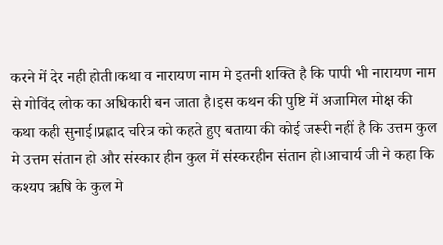करने में देर नही होती।कथा व नारायण नाम मे इतनी शक्ति है कि पापी भी नारायण नाम से गोविंद लोक का अधिकारी बन जाता है।इस कथन की पुष्टि में अजामिल मोक्ष की कथा कही सुनाई।प्रह्लाद चरित्र को कहते हुए बताया की कोई जरूरी नहीं है कि उत्तम कुल मे उत्तम संतान हो और संस्कार हीन कुल में संस्करहीन संतान हो।आचार्य जी ने कहा कि कश्यप ऋषि के कुल मे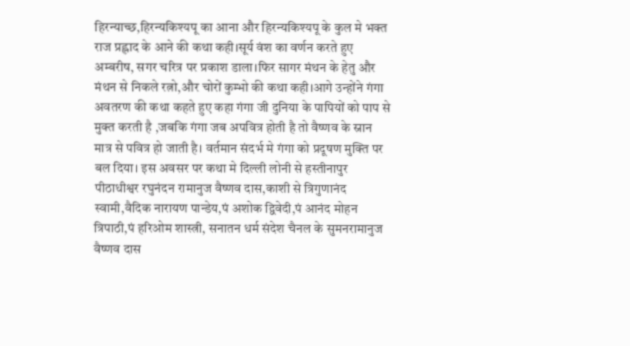हिरन्याच्छ,हिरन्यकिश्यपू का आना और हिरन्यकिश्यपू के कुल मे भक्त राज प्रह्लाद के आने की कथा कही।सूर्य वंश का वर्णन करते हुए अम्बरीष, सगर चरित्र पर प्रकाश डाला।फिर सागर मंथन के हेतु और मंथन से निकले रत्नो,और चोरों कुम्भो की कथा कही।आगे उन्होंने गंगा अवतरण की कथा कहते हुए कहा गंगा जी दुनिया के पापियों को पाप से मुक्त करती है ,जबकि गंगा जब अपवित्र होती है तो वैष्णव के स्नान मात्र से पवित्र हो जाती है। वर्तमान संदर्भ मे गंगा को प्रदूषण मुक्ति पर बल दिया। इस अवसर पर कथा मे दिल्ली लोनी से हस्तीनापुर पीठाधीश्वर रघुनंदन रामानुज वैष्णव दास,काशी से त्रिगुणानंद स्वामी,वैदिक नारायण पान्डेय,पं अशोक द्विवेदी,पं आनंद मोहन त्रिपाठी,पं हरिओम शास्त्री, सनातन धर्म संदेश चैनल के सुमनरामानुज वैष्णव दास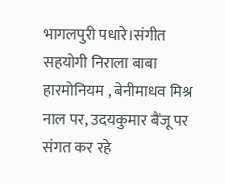भागलपुरी पधारे।संगीत सहयोगी निराला बाबा हारमोनियम , बेनीमाधव मिश्र नाल पर, उदयकुमार बैंजू पर संगत कर रहे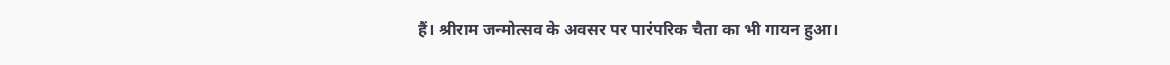हैं। श्रीराम जन्मोत्सव के अवसर पर पारंपरिक चैता का भी गायन हुआ।